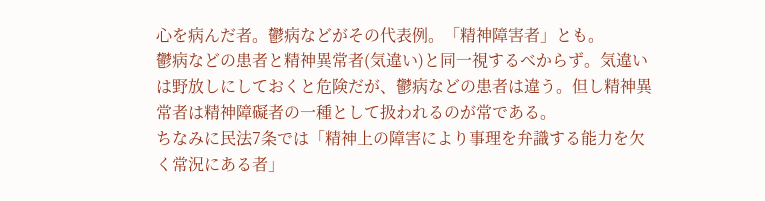心を病んだ者。鬱病などがその代表例。「精神障害者」とも。
鬱病などの患者と精神異常者(気違い)と同一視するべからず。気違いは野放しにしておくと危険だが、鬱病などの患者は違う。但し精神異常者は精神障礙者の一種として扱われるのが常である。
ちなみに民法7条では「精神上の障害により事理を弁識する能力を欠く常況にある者」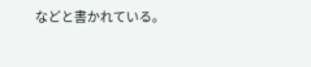などと書かれている。